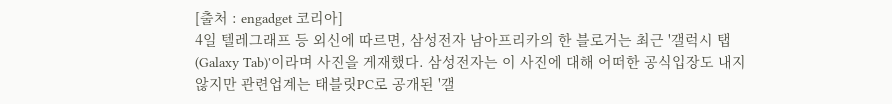[출처 : engadget 코리아]
4일 텔레그래프 등 외신에 따르면, 삼성전자 남아프리카의 한 블로거는 최근 '갤럭시 탭(Galaxy Tab)'이라며 사진을 게재했다. 삼성전자는 이 사진에 대해 어떠한 공식입장도 내지 않지만 관련업계는 태블릿PC로 공개된 '갤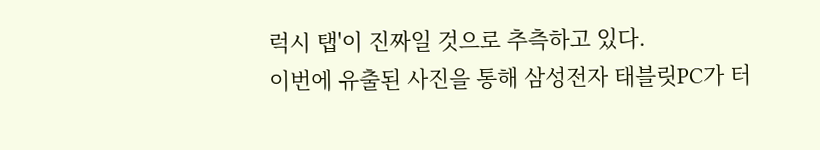럭시 탭'이 진짜일 것으로 추측하고 있다.
이번에 유출된 사진을 통해 삼성전자 태블릿PC가 터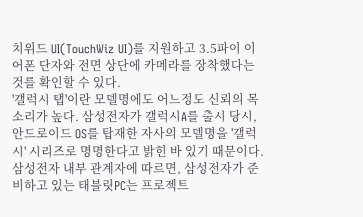치위드 UI(TouchWiz UI)를 지원하고 3.5파이 이어폰 단자와 전면 상단에 카메라를 장착했다는 것를 확인할 수 있다.
'갤럭시 탭'이란 모델명에도 어느정도 신뢰의 목소리가 높다. 삼성전자가 갤럭시A를 출시 당시, 안드로이드 OS를 탑재한 자사의 모델명을 '갤럭시' 시리즈로 명명한다고 밝힌 바 있기 때문이다.
삼성전자 내부 관계자에 따르면, 삼성전자가 준비하고 있는 태블릿PC는 프로젝트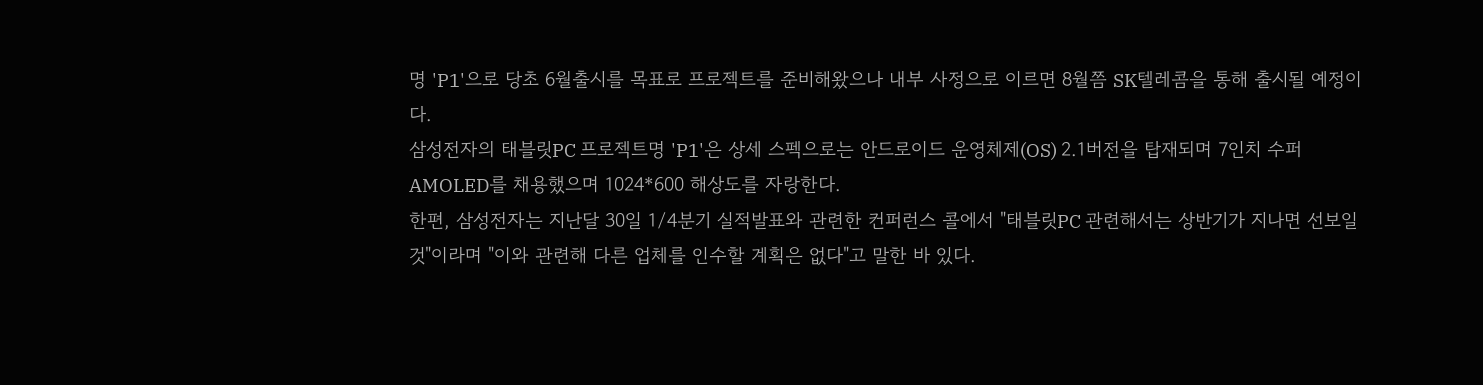명 'P1'으로 당초 6월출시를 목표로 프로젝트를 준비해왔으나 내부 사정으로 이르면 8월쯤 SK텔레콤을 통해 출시될 예정이다.
삼성전자의 태블릿PC 프로젝트명 'P1'은 상세 스펙으로는 안드로이드 운영체제(OS) 2.1버전을 탑재되며 7인치 수퍼 AMOLED를 채용했으며 1024*600 해상도를 자랑한다.
한편, 삼성전자는 지난달 30일 1/4분기 실적발표와 관련한 컨퍼런스 콜에서 "태블릿PC 관련해서는 상반기가 지나면 선보일 것"이라며 "이와 관련해 다른 업체를 인수할 계획은 없다"고 말한 바 있다.